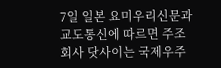7일 일본 요미우리신문과 교도통신에 따르면 주조회사 닷사이는 국제우주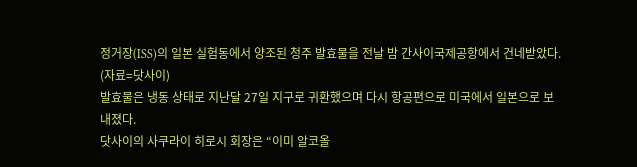정거장(ISS)의 일본 실험동에서 양조된 청주 발효물을 전날 밤 간사이국제공항에서 건네받았다.
(자료=닷사이)
발효물은 냉동 상태로 지난달 27일 지구로 귀환했으며 다시 항공편으로 미국에서 일본으로 보내졌다.
닷사이의 사쿠라이 히로시 회장은 “이미 알코올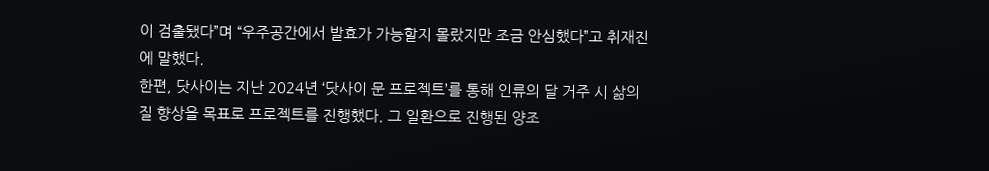이 검출됐다”며 “우주공간에서 발효가 가능할지 몰랐지만 조금 안심했다”고 취재진에 말했다.
한편, 닷사이는 지난 2024년 ‘닷사이 문 프로젝트’를 통해 인류의 달 거주 시 삶의 질 향상을 목표로 프로젝트를 진행했다. 그 일환으로 진행된 양조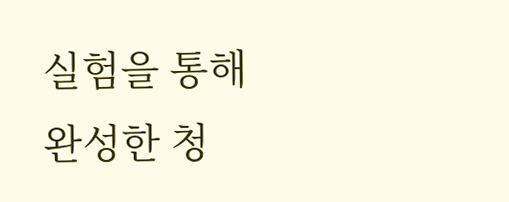실험을 통해 완성한 청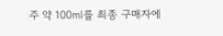주 약 100㎖를 최종 구매자에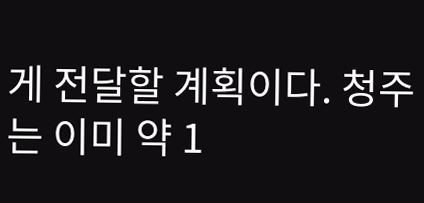게 전달할 계획이다. 청주는 이미 약 1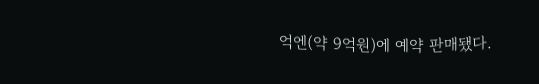억엔(약 9억원)에 예약 판매됐다.